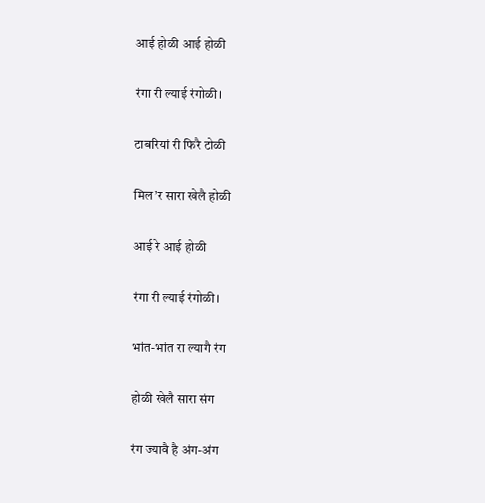आई होळी आई होळी

रंगा री ल्याई रंगोळी।

टाबरियां री फिरै टोळी

मिल’र सारा खेलै होळी

आई रे आई होळी

रंगा री ल्याई रंगोळी।

भांत-भांत रा ल्यागै रंग

होळी खेलै सारा संग

रंग ज्यावै है अंग-अंग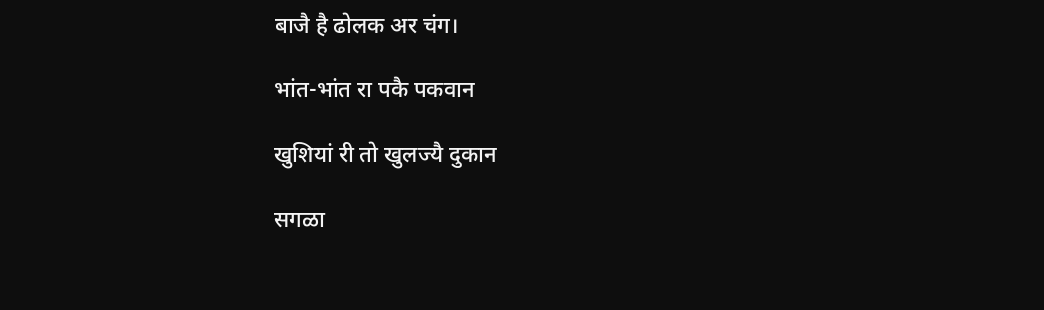बाजै है ढोलक अर चंग।

भांत-भांत रा पकै पकवान

खुशियां री तो खुलज्यै दुकान

सगळा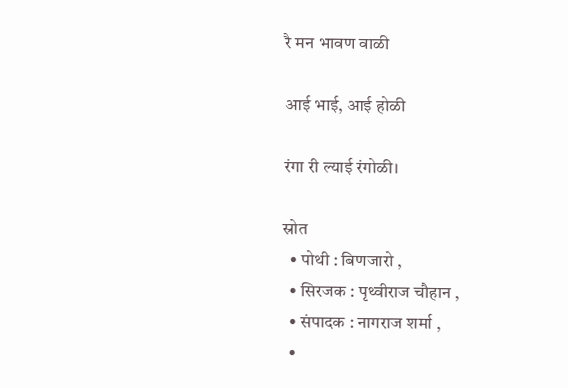रै मन भावण वाळी

आई भाई, आई होळी

रंगा री ल्याई रंगोळी।

स्रोत
  • पोथी : बिणजारो ,
  • सिरजक : पृथ्वीराज चौहान ,
  • संपादक : नागराज शर्मा ,
  •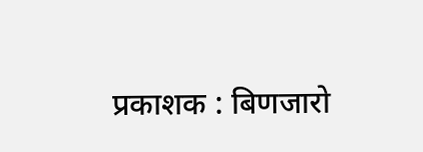प्रकाशक : बिणजारो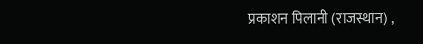प्रकाशन पिलानी (राजस्थान) ,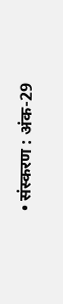• संस्करण : अंक-29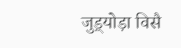जुड़्योड़ा विसै